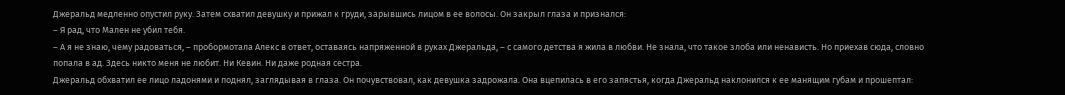Джеральд медленно опустил руку. Затем схватил девушку и прижал к груди, зарывшись лицом в ее волосы. Он закрыл глаза и признался:
– Я рад, что Мален не убил тебя.
– А я не знаю, чему радоваться, – пробормотала Алекс в ответ, оставаясь напряженной в руках Джеральда, – с самого детства я жила в любви. Не знала, что такое злоба или ненависть. Но приехав сюда, словно попала в ад. Здесь никто меня не любит. Ни Кевин. Ни даже родная сестра.
Джеральд обхватил ее лицо ладонями и поднял, заглядывая в глаза. Он почувствовал, как девушка задрожала. Она вцепилась в его запястья, когда Джеральд наклонился к ее манящим губам и прошептал: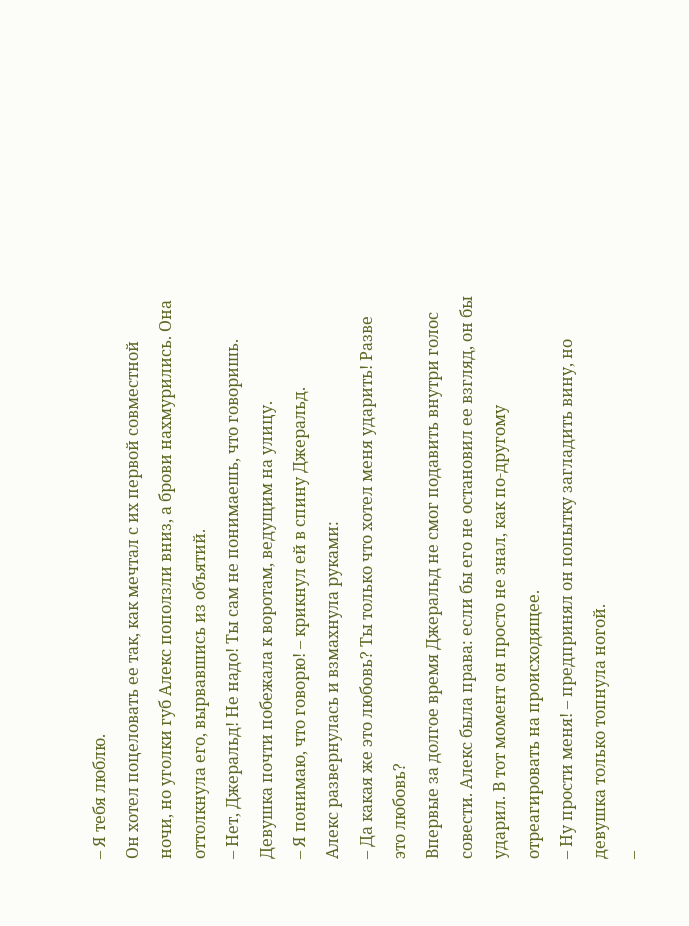– Я тебя люблю.
Он хотел поцеловать ее так, как мечтал с их первой совместной ночи, но уголки губ Алекс поползли вниз, а брови нахмурились. Она оттолкнула его, вырвавшись из объятий.
– Нет, Джеральд! Не надо! Ты сам не понимаешь, что говоришь.
Девушка почти побежала к воротам, ведущим на улицу.
– Я понимаю, что говорю! – крикнул ей в спину Джеральд.
Алекс развернулась и взмахнула руками:
– Да какая же это любовь? Ты только что хотел меня ударить! Разве это любовь?
Впервые за долгое время Джеральд не смог подавить внутри голос совести. Алекс была права: если бы его не остановил ее взгляд, он бы ударил. В тот момент он просто не знал, как по-другому отреагировать на происходящее.
– Ну прости меня! – предпринял он попытку загладить вину, но девушка только топнула ногой.
–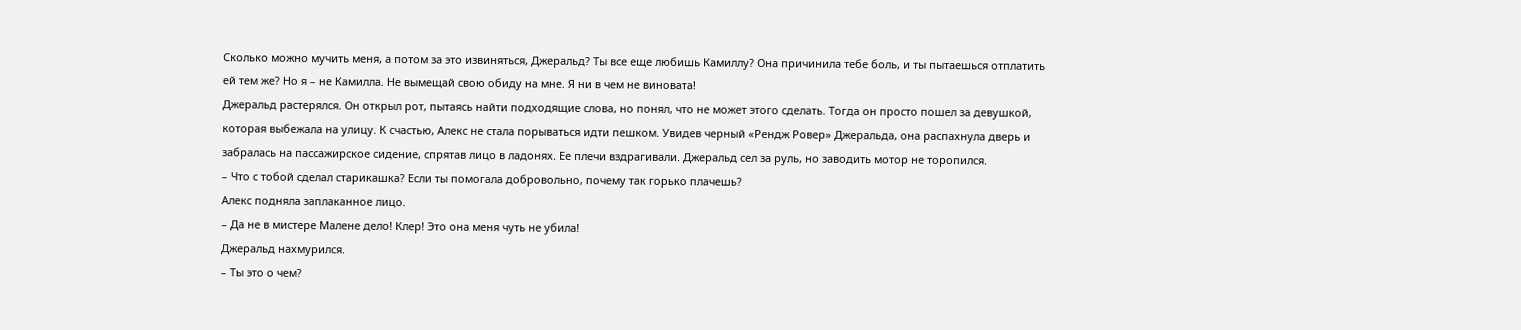Сколько можно мучить меня, а потом за это извиняться, Джеральд? Ты все еще любишь Камиллу? Она причинила тебе боль, и ты пытаешься отплатить ей тем же? Но я – не Камилла. Не вымещай свою обиду на мне. Я ни в чем не виновата!
Джеральд растерялся. Он открыл рот, пытаясь найти подходящие слова, но понял, что не может этого сделать. Тогда он просто пошел за девушкой, которая выбежала на улицу. К счастью, Алекс не стала порываться идти пешком. Увидев черный «Рендж Ровер» Джеральда, она распахнула дверь и забралась на пассажирское сидение, спрятав лицо в ладонях. Ее плечи вздрагивали. Джеральд сел за руль, но заводить мотор не торопился.
– Что с тобой сделал старикашка? Если ты помогала добровольно, почему так горько плачешь?
Алекс подняла заплаканное лицо.
– Да не в мистере Малене дело! Клер! Это она меня чуть не убила!
Джеральд нахмурился.
– Ты это о чем?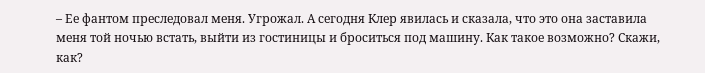– Ее фантом преследовал меня. Угрожал. А сегодня Клер явилась и сказала, что это она заставила меня той ночью встать, выйти из гостиницы и броситься под машину. Как такое возможно? Скажи, как?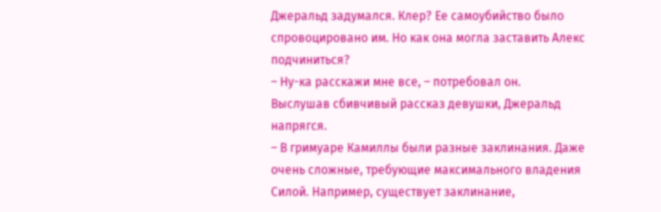Джеральд задумался. Клер? Ее самоубийство было спровоцировано им. Но как она могла заставить Алекс подчиниться?
– Ну-ка расскажи мне все, – потребовал он.
Выслушав сбивчивый рассказ девушки, Джеральд напрягся.
– В гримуаре Камиллы были разные заклинания. Даже очень сложные, требующие максимального владения Силой. Например, существует заклинание,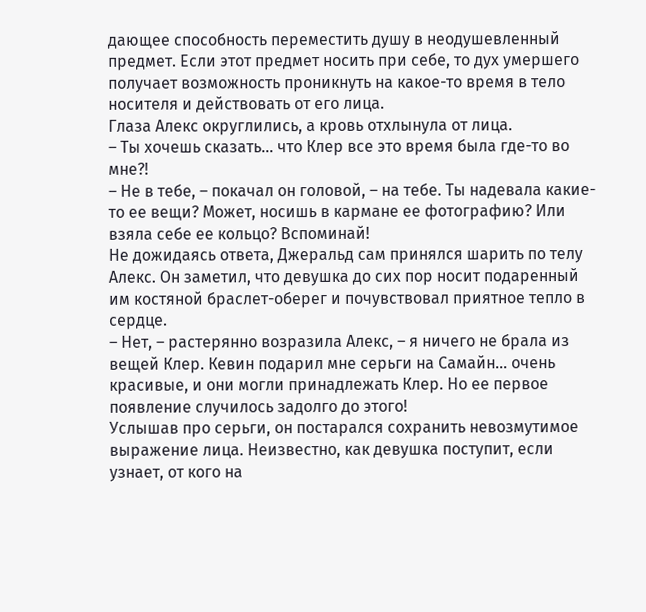дающее способность переместить душу в неодушевленный предмет. Если этот предмет носить при себе, то дух умершего получает возможность проникнуть на какое-то время в тело носителя и действовать от его лица.
Глаза Алекс округлились, а кровь отхлынула от лица.
– Ты хочешь сказать… что Клер все это время была где-то во мне?!
– Не в тебе, – покачал он головой, – на тебе. Ты надевала какие-то ее вещи? Может, носишь в кармане ее фотографию? Или взяла себе ее кольцо? Вспоминай!
Не дожидаясь ответа, Джеральд сам принялся шарить по телу Алекс. Он заметил, что девушка до сих пор носит подаренный им костяной браслет-оберег и почувствовал приятное тепло в сердце.
– Нет, – растерянно возразила Алекс, – я ничего не брала из вещей Клер. Кевин подарил мне серьги на Самайн… очень красивые, и они могли принадлежать Клер. Но ее первое появление случилось задолго до этого!
Услышав про серьги, он постарался сохранить невозмутимое выражение лица. Неизвестно, как девушка поступит, если узнает, от кого на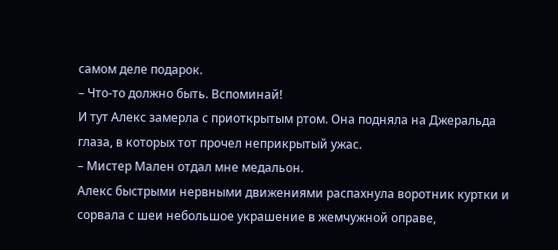самом деле подарок.
– Что-то должно быть. Вспоминай!
И тут Алекс замерла с приоткрытым ртом. Она подняла на Джеральда глаза, в которых тот прочел неприкрытый ужас.
– Мистер Мален отдал мне медальон.
Алекс быстрыми нервными движениями распахнула воротник куртки и сорвала с шеи небольшое украшение в жемчужной оправе,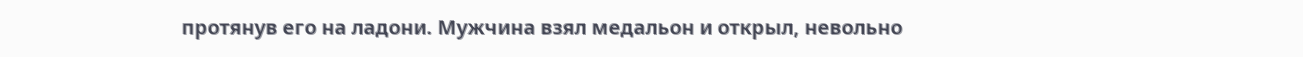протянув его на ладони. Мужчина взял медальон и открыл, невольно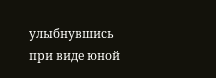улыбнувшись при виде юной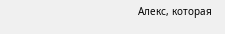Алекс, которая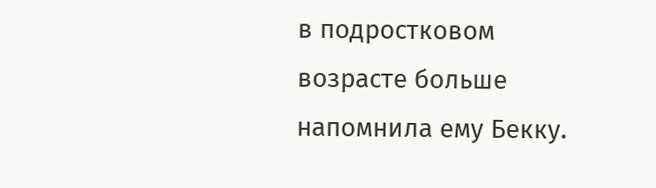в подростковом возрасте больше напомнила ему Бекку.